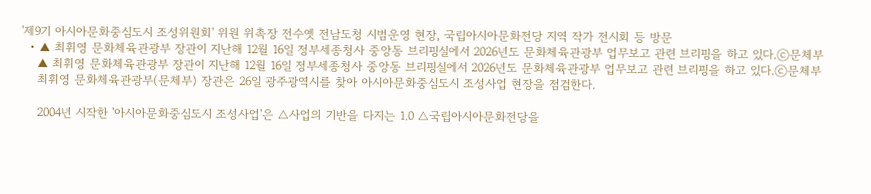'제9기 아시아문화중심도시 조성위원회' 위원 위촉장 전수옛 전남도청 시범운영 현장, 국립아시아문화전당 지역 작가 전시회 등 방문
  • ▲ 최휘영 문화체육관광부 장관이 지난해 12월 16일 정부세종청사 중앙동 브리핑실에서 2026년도 문화체육관광부 업무보고 관련 브리핑을 하고 있다.ⓒ문체부
    ▲ 최휘영 문화체육관광부 장관이 지난해 12월 16일 정부세종청사 중앙동 브리핑실에서 2026년도 문화체육관광부 업무보고 관련 브리핑을 하고 있다.ⓒ문체부
    최휘영 문화체육관광부(문체부) 장관은 26일 광주광역시를 찾아 아시아문화중심도시 조성사업 현장을 점검한다.

    2004년 시작한 '아시아문화중심도시 조성사업'은 △사업의 기반을 다지는 1.0 △국립아시아문화전당을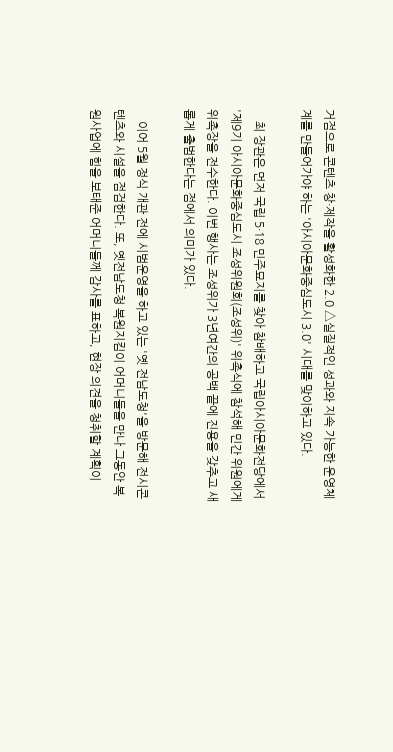거점으로 콘텐츠 창·제작을 활성화한 2.0 △실질적인 성과와 지속 가능한 운영체계를 만들어가야 하는 '아시아문화중심도시 3.0' 시대를 맞이하고 있다.

    최 장관은 먼저 국립 5·18 민주묘지를 찾아 참배하고 국립아시아문화전당에서 '제9기 아시아문화중심도시 조성위원회(조성위)' 위촉식에 참석해 민간 위원에게 위촉장을 전수한다. 이번 행사는 조성위가 3년여간의 공백 끝에 진용을 갖추고 새롭게 출범한다는 점에서 의미가 있다.

    이어 5월 정식 개관 전에 시범운영을 하고 있는 '옛 전남도청'을 방문해 전시콘텐츠와 시설을 점검한다. 또, 옛전남도청 복원지킴이 어머니들을 만나 그동안 복원사업에 힘을 보태준 어머니들께 감사를 표하고, 현장 의견을 청취할 계획이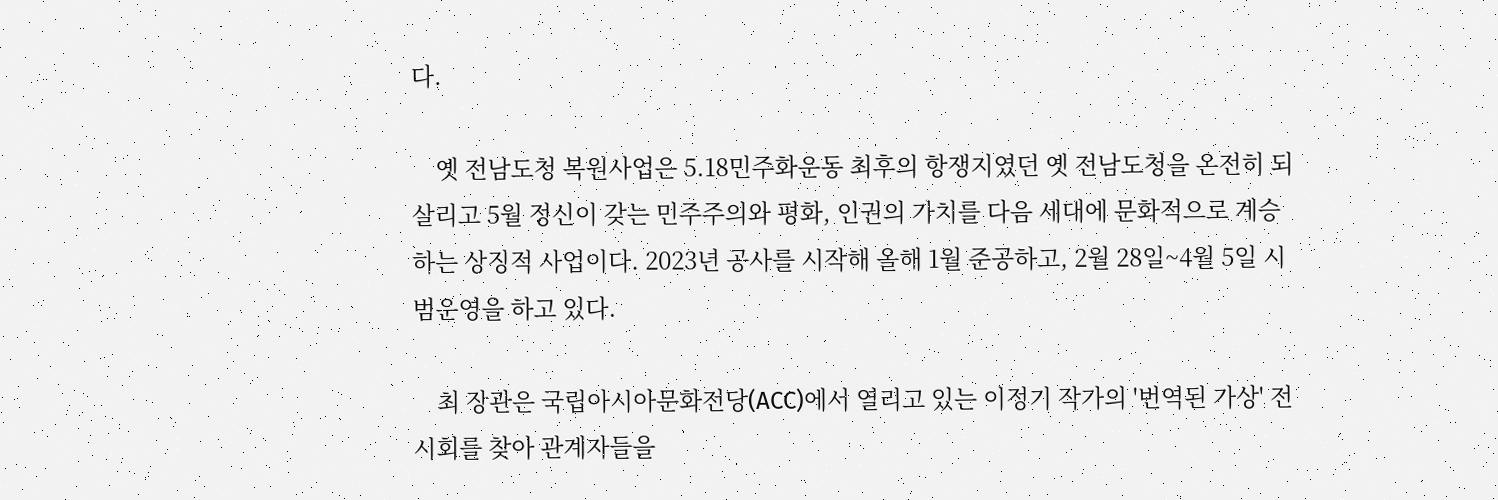다.

    옛 전남도청 복원사업은 5.18민주화운동 최후의 항쟁지였던 옛 전남도청을 온전히 되살리고 5월 정신이 갖는 민주주의와 평화, 인권의 가치를 다음 세대에 문화적으로 계승하는 상징적 사업이다. 2023년 공사를 시작해 올해 1월 준공하고, 2월 28일~4월 5일 시범운영을 하고 있다.

    최 장관은 국립아시아문화전당(ACC)에서 열리고 있는 이정기 작가의 '번역된 가상' 전시회를 찾아 관계자들을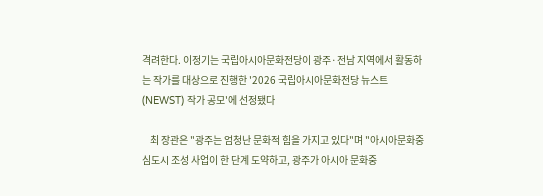격려한다. 이정기는 국립아시아문화전당이 광주·전남 지역에서 활동하는 작가를 대상으로 진행한 '2026 국립아시아문화전당 뉴스트(NEWST) 작가 공모'에 선정됐다

    최 장관은 "광주는 엄청난 문화적 힘을 가지고 있다"며 "아시아문화중심도시 조성 사업이 한 단계 도약하고, 광주가 아시아 문화중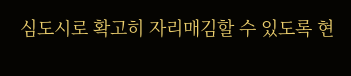심도시로 확고히 자리매김할 수 있도록 현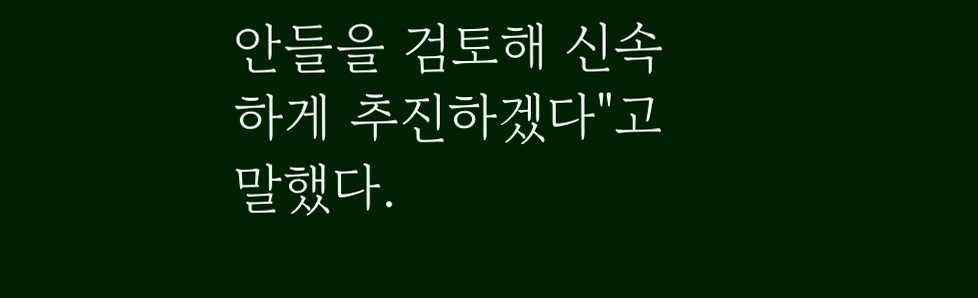안들을 검토해 신속하게 추진하겠다"고 말했다.